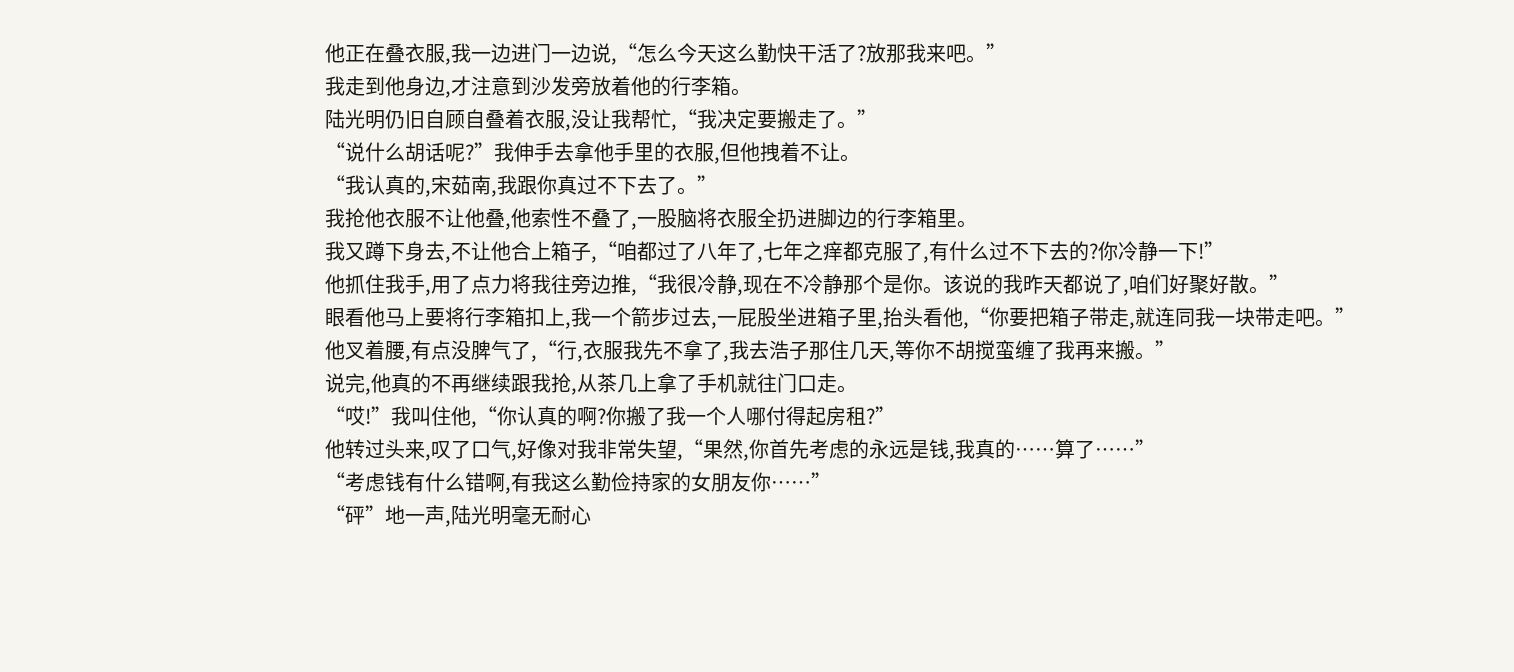他正在叠衣服,我一边进门一边说,“怎么今天这么勤快干活了?放那我来吧。”
我走到他身边,才注意到沙发旁放着他的行李箱。
陆光明仍旧自顾自叠着衣服,没让我帮忙,“我决定要搬走了。”
“说什么胡话呢?”我伸手去拿他手里的衣服,但他拽着不让。
“我认真的,宋茹南,我跟你真过不下去了。”
我抢他衣服不让他叠,他索性不叠了,一股脑将衣服全扔进脚边的行李箱里。
我又蹲下身去,不让他合上箱子,“咱都过了八年了,七年之痒都克服了,有什么过不下去的?你冷静一下!”
他抓住我手,用了点力将我往旁边推,“我很冷静,现在不冷静那个是你。该说的我昨天都说了,咱们好聚好散。”
眼看他马上要将行李箱扣上,我一个箭步过去,一屁股坐进箱子里,抬头看他,“你要把箱子带走,就连同我一块带走吧。”
他叉着腰,有点没脾气了,“行,衣服我先不拿了,我去浩子那住几天,等你不胡搅蛮缠了我再来搬。”
说完,他真的不再继续跟我抢,从茶几上拿了手机就往门口走。
“哎!”我叫住他,“你认真的啊?你搬了我一个人哪付得起房租?”
他转过头来,叹了口气,好像对我非常失望,“果然,你首先考虑的永远是钱,我真的……算了……”
“考虑钱有什么错啊,有我这么勤俭持家的女朋友你……”
“砰”地一声,陆光明毫无耐心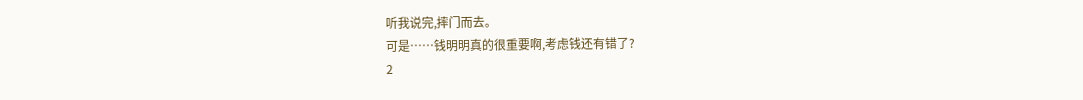听我说完,摔门而去。
可是……钱明明真的很重要啊,考虑钱还有错了?
2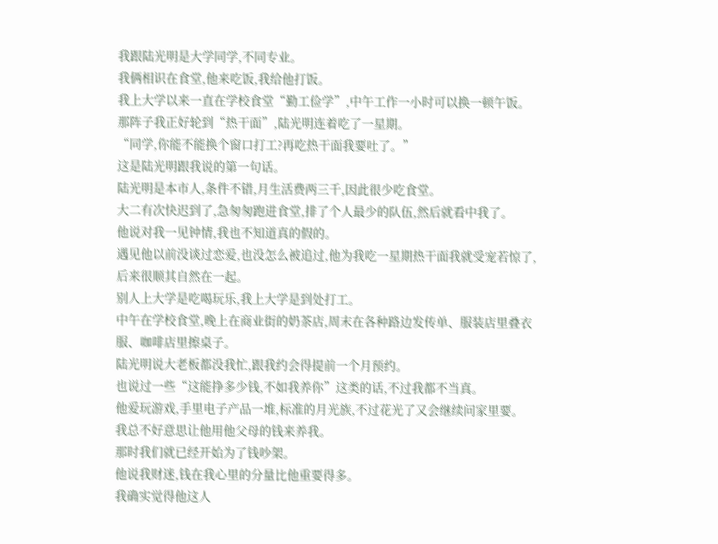我跟陆光明是大学同学,不同专业。
我俩相识在食堂,他来吃饭,我给他打饭。
我上大学以来一直在学校食堂“勤工俭学”,中午工作一小时可以换一顿午饭。
那阵子我正好轮到“热干面”,陆光明连着吃了一星期。
“同学,你能不能换个窗口打工?再吃热干面我要吐了。”
这是陆光明跟我说的第一句话。
陆光明是本市人,条件不错,月生活费两三千,因此很少吃食堂。
大二有次快迟到了,急匆匆跑进食堂,排了个人最少的队伍,然后就看中我了。
他说对我一见钟情,我也不知道真的假的。
遇见他以前没谈过恋爱,也没怎么被追过,他为我吃一星期热干面我就受宠若惊了,后来很顺其自然在一起。
别人上大学是吃喝玩乐,我上大学是到处打工。
中午在学校食堂,晚上在商业街的奶茶店,周末在各种路边发传单、服装店里叠衣服、咖啡店里擦桌子。
陆光明说大老板都没我忙,跟我约会得提前一个月预约。
也说过一些“这能挣多少钱,不如我养你”这类的话,不过我都不当真。
他爱玩游戏,手里电子产品一堆,标准的月光族,不过花光了又会继续问家里要。
我总不好意思让他用他父母的钱来养我。
那时我们就已经开始为了钱吵架。
他说我财迷,钱在我心里的分量比他重要得多。
我确实觉得他这人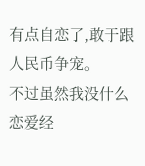有点自恋了,敢于跟人民币争宠。
不过虽然我没什么恋爱经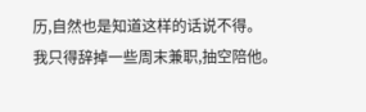历,自然也是知道这样的话说不得。
我只得辞掉一些周末兼职,抽空陪他。